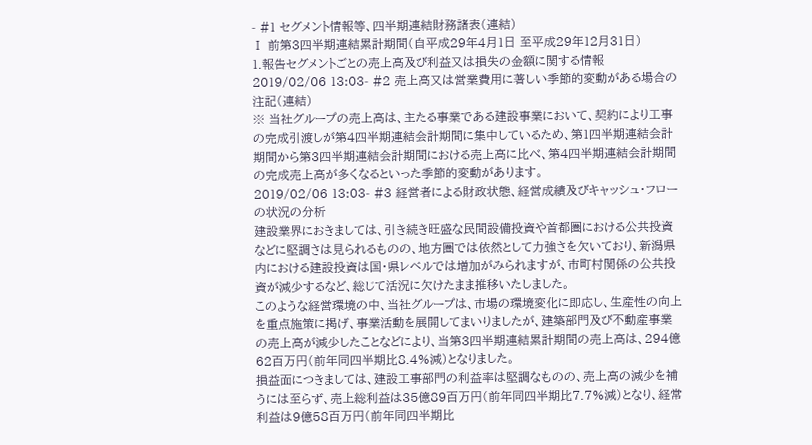- #1 セグメント情報等、四半期連結財務諸表(連結)
Ⅰ 前第3四半期連結累計期間(自平成29年4月1日 至平成29年12月31日)
1.報告セグメントごとの売上高及び利益又は損失の金額に関する情報
2019/02/06 13:03- #2 売上高又は営業費用に著しい季節的変動がある場合の注記(連結)
※ 当社グループの売上高は、主たる事業である建設事業において、契約により工事の完成引渡しが第4四半期連結会計期間に集中しているため、第1四半期連結会計期間から第3四半期連結会計期間における売上高に比べ、第4四半期連結会計期間の完成売上高が多くなるといった季節的変動があります。
2019/02/06 13:03- #3 経営者による財政状態、経営成績及びキャッシュ・フローの状況の分析
建設業界におきましては、引き続き旺盛な民間設備投資や首都圏における公共投資などに堅調さは見られるものの、地方圏では依然として力強さを欠いており、新潟県内における建設投資は国・県レベルでは増加がみられますが、市町村関係の公共投資が減少するなど、総じて活況に欠けたまま推移いたしました。
このような経営環境の中、当社グループは、市場の環境変化に即応し、生産性の向上を重点施策に掲げ、事業活動を展開してまいりましたが、建築部門及び不動産事業の売上高が減少したことなどにより、当第3四半期連結累計期間の売上高は、294億62百万円(前年同四半期比8.4%減)となりました。
損益面につきましては、建設工事部門の利益率は堅調なものの、売上高の減少を補うには至らず、売上総利益は35億89百万円(前年同四半期比7.7%減)となり、経常利益は9億58百万円(前年同四半期比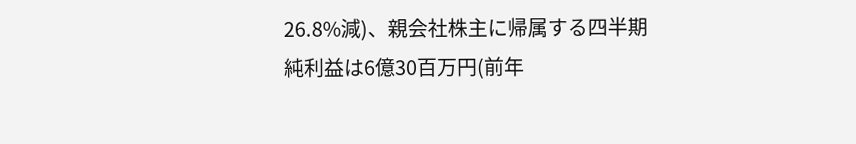26.8%減)、親会社株主に帰属する四半期純利益は6億30百万円(前年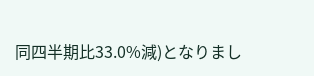同四半期比33.0%減)となりまし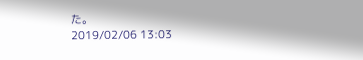た。
2019/02/06 13:03